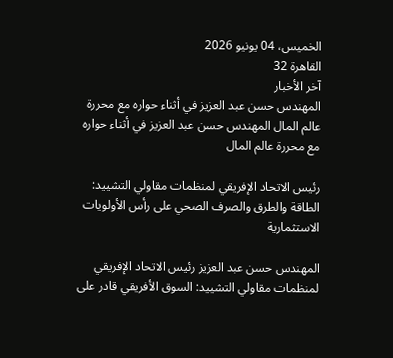الخميس، 04 يونيو 2026
القاهرة 32
آخر الأخبار
المهندس حسن عبد العزيز في أثناء حواره مع محررة عالم المال المهندس حسن عبد العزيز في أثناء حواره مع محررة عالم المال

رئيس الاتحاد الإفريقي لمنظمات مقاولي التشييد: الطاقة والطرق والصرف الصحي على رأس الأولويات الاستثمارية

المهندس حسن عبد العزيز رئيس الاتحاد الإفريقي لمنظمات مقاولي التشييد: السوق الأفريقي قادر على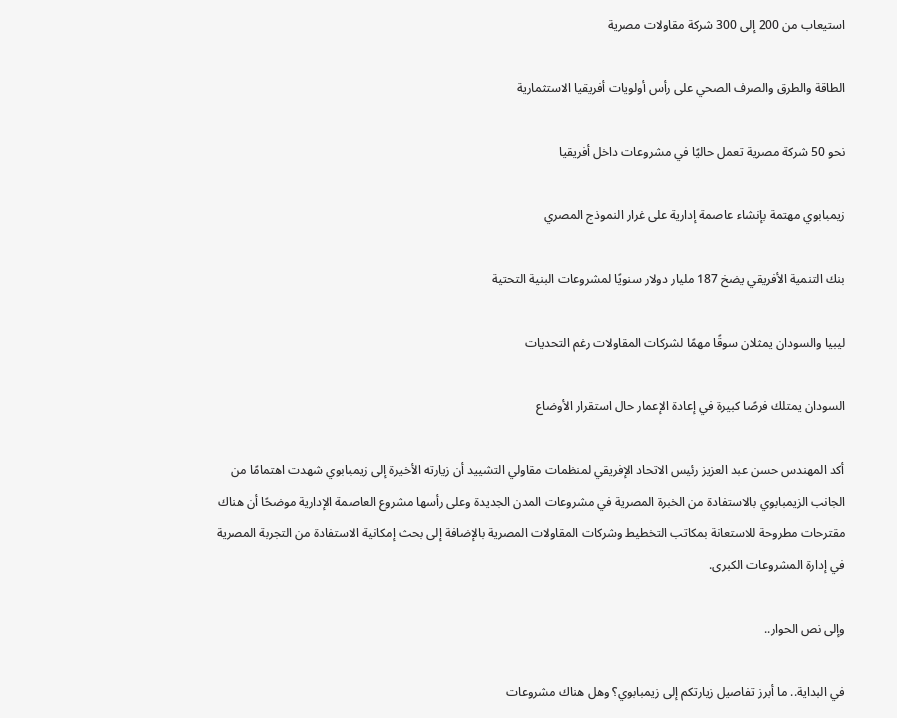استيعاب من 200 إلى 300 شركة مقاولات مصرية

الطاقة والطرق والصرف الصحي على رأس أولويات أفريقيا الاستثمارية

نحو 50 شركة مصرية تعمل حاليًا في مشروعات داخل أفريقيا

زيمبابوي مهتمة بإنشاء عاصمة إدارية على غرار النموذج المصري

بنك التنمية الأفريقي يضخ 187 مليار دولار سنويًا لمشروعات البنية التحتية

ليبيا والسودان يمثلان سوقًا مهمًا لشركات المقاولات رغم التحديات

السودان يمتلك فرصًا كبيرة في إعادة الإعمار حال استقرار الأوضاع

أكد المهندس حسن عبد العزيز رئيس الاتحاد الإفريقي لمنظمات مقاولي التشييد أن زيارته الأخيرة إلى زيمبابوي شهدت اهتمامًا من الجانب الزيمبابوي بالاستفادة من الخبرة المصرية في مشروعات المدن الجديدة وعلى رأسها مشروع العاصمة الإدارية موضحًا أن هناك مقترحات مطروحة للاستعانة بمكاتب التخطيط وشركات المقاولات المصرية بالإضافة إلى بحث إمكانية الاستفادة من التجربة المصرية في إدارة المشروعات الكبرى.

وإلى نص الحوار..

في البداية.. ما أبرز تفاصيل زيارتكم إلى زيمبابوي؟ وهل هناك مشروعات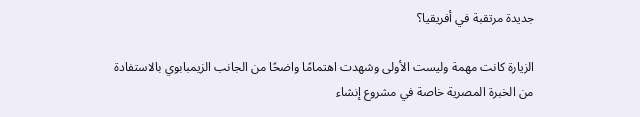جديدة مرتقبة في أفريقيا؟

الزيارة كانت مهمة وليست الأولى وشهدت اهتمامًا واضحًا من الجانب الزيمبابوي بالاستفادة من الخبرة المصرية خاصة في مشروع إنشاء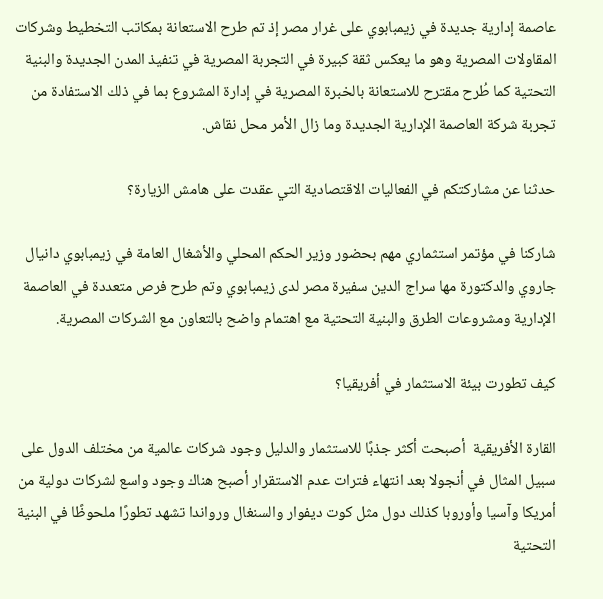عاصمة إدارية جديدة في زيمبابوي على غرار مصر إذ تم طرح الاستعانة بمكاتب التخطيط وشركات المقاولات المصرية وهو ما يعكس ثقة كبيرة في التجربة المصرية في تنفيذ المدن الجديدة والبنية التحتية كما طُرح مقترح للاستعانة بالخبرة المصرية في إدارة المشروع بما في ذلك الاستفادة من تجربة شركة العاصمة الإدارية الجديدة وما زال الأمر محل نقاش.

حدثنا عن مشاركتكم في الفعاليات الاقتصادية التي عقدت على هامش الزيارة؟

شاركنا في مؤتمر استثماري مهم بحضور وزير الحكم المحلي والأشغال العامة في زيمبابوي دانيال جاروي والدكتورة مها سراج الدين سفيرة مصر لدى زيمبابوي وتم طرح فرص متعددة في العاصمة الإدارية ومشروعات الطرق والبنية التحتية مع اهتمام واضح بالتعاون مع الشركات المصرية.

كيف تطورت بيئة الاستثمار في أفريقيا؟

القارة الأفريقية  أصبحت أكثر جذبًا للاستثمار والدليل وجود شركات عالمية من مختلف الدول على سبيل المثال في أنجولا بعد انتهاء فترات عدم الاستقرار أصبح هناك وجود واسع لشركات دولية من أمريكا وآسيا وأوروبا كذلك دول مثل كوت ديفوار والسنغال ورواندا تشهد تطورًا ملحوظًا في البنية التحتية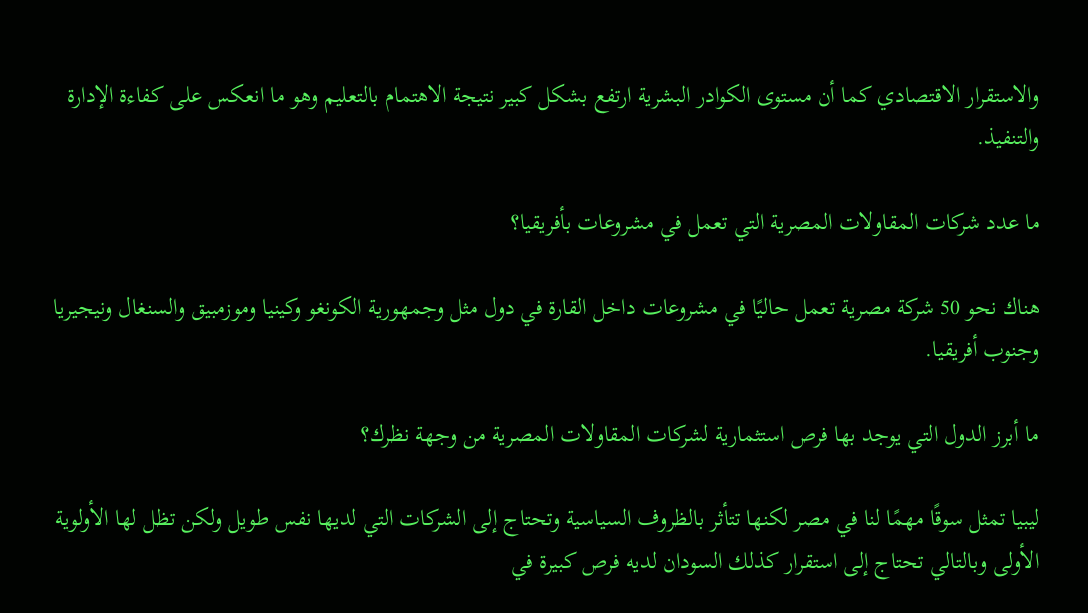والاستقرار الاقتصادي كما أن مستوى الكوادر البشرية ارتفع بشكل كبير نتيجة الاهتمام بالتعليم وهو ما انعكس على كفاءة الإدارة والتنفيذ.

ما عدد شركات المقاولات المصرية التي تعمل في مشروعات بأفريقيا؟

هناك نحو 50 شركة مصرية تعمل حاليًا في مشروعات داخل القارة في دول مثل وجمهورية الكونغو وكينيا وموزمبيق والسنغال ونيجيريا وجنوب أفريقيا.

ما أبرز الدول التي يوجد بها فرص استثمارية لشركات المقاولات المصرية من وجهة نظرك؟

ليبيا تمثل سوقًا مهمًا لنا في مصر لكنها تتأثر بالظروف السياسية وتحتاج إلى الشركات التي لديها نفس طويل ولكن تظل لها الأولوية الأولى وبالتالي تحتاج إلى استقرار كذلك السودان لديه فرص كبيرة في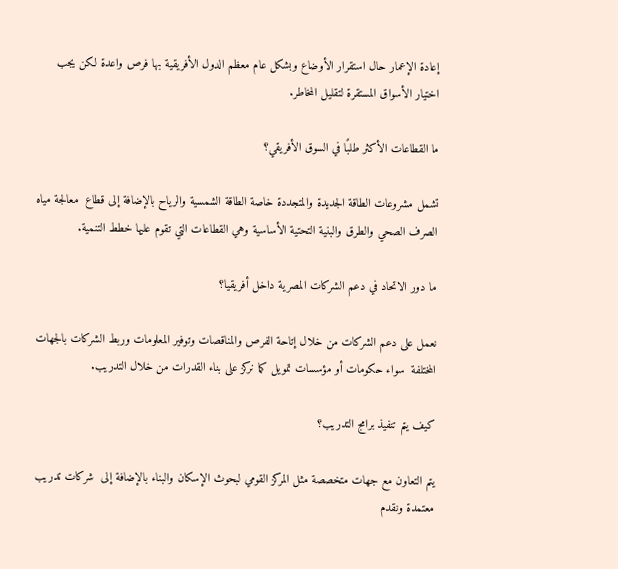إعادة الإعمار حال استقرار الأوضاع وبشكل عام معظم الدول الأفريقية بها فرص واعدة لكن يجب اختيار الأسواق المستقرة لتقليل المخاطر.

ما القطاعات الأكثر طلبًا في السوق الأفريقي؟

تشمل مشروعات الطاقة الجديدة والمتجددة خاصة الطاقة الشمسية والرياح بالإضافة إلى قطاع  معالجة مياه الصرف الصحي والطرق والبنية التحتية الأساسية وهي القطاعات التي تقوم عليها خطط التنمية.

ما دور الاتحاد في دعم الشركات المصرية داخل أفريقيا؟

نعمل على دعم الشركات من خلال إتاحة الفرص والمناقصات وتوفير المعلومات وربط الشركات بالجهات المختلفة  سواء حكومات أو مؤسسات تمويل كما نركز على بناء القدرات من خلال التدريب.

كيف يتم تنفيذ برامج التدريب؟

يتم التعاون مع جهات متخصصة مثل المركز القومي لبحوث الإسكان والبناء بالإضافة إلى  شركات تدريب معتمدة ونقدم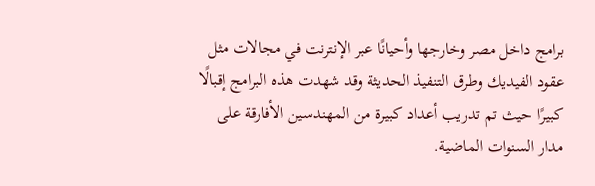برامج داخل مصر وخارجها وأحيانًا عبر الإنترنت في مجالات مثل عقود الفيديك وطرق التنفيذ الحديثة وقد شهدت هذه البرامج إقبالًا كبيرًا حيث تم تدريب أعداد كبيرة من المهندسين الأفارقة على مدار السنوات الماضية.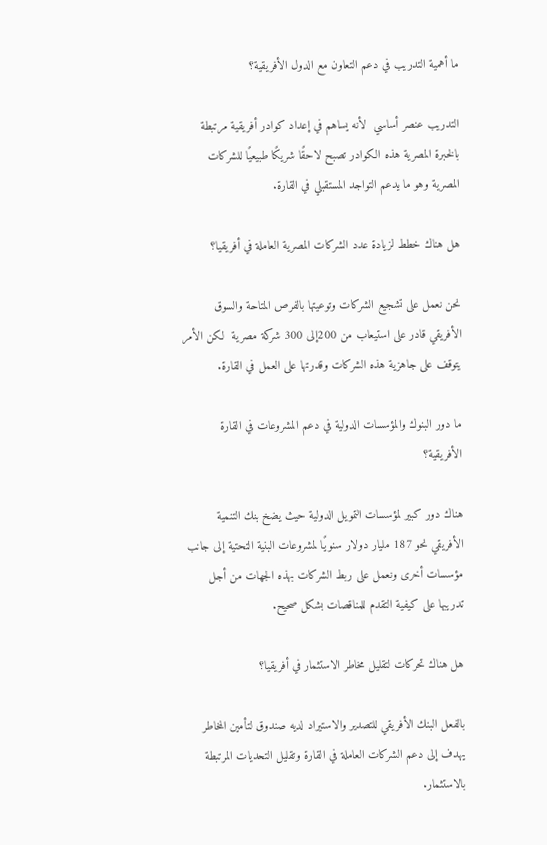ما أهمية التدريب في دعم التعاون مع الدول الأفريقية؟

التدريب عنصر أساسي  لأنه يساهم في إعداد كوادر أفريقية مرتبطة بالخبرة المصرية هذه الكوادر تصبح لاحقًا شريكًا طبيعيًا للشركات المصرية وهو ما يدعم التواجد المستقبلي في القارة.

هل هناك خطط لزيادة عدد الشركات المصرية العاملة في أفريقيا؟

نحن نعمل على تشجيع الشركات وتوعيتها بالفرص المتاحة والسوق الأفريقي قادر على استيعاب من 200إلى 300 شركة مصرية  لكن الأمر يتوقف على جاهزية هذه الشركات وقدرتها على العمل في القارة.

ما دور البنوك والمؤسسات الدولية في دعم المشروعات في القارة الأفريقية؟

هناك دور كبير لمؤسسات التمويل الدولية حيث يضخ بنك التنمية الأفريقي نحو 187 مليار دولار سنويًا لمشروعات البنية التحتية إلى جانب مؤسسات أخرى ونعمل على ربط الشركات بهذه الجهات من أجل تدريبها على كيفية التقدم للمناقصات بشكل صحيح.

هل هناك تحركات لتقليل مخاطر الاستثمار في أفريقيا؟

بالفعل البنك الأفريقي للتصدير والاستيراد لديه صندوق لتأمين المخاطر يهدف إلى دعم الشركات العاملة في القارة وتقليل التحديات المرتبطة بالاستثمار.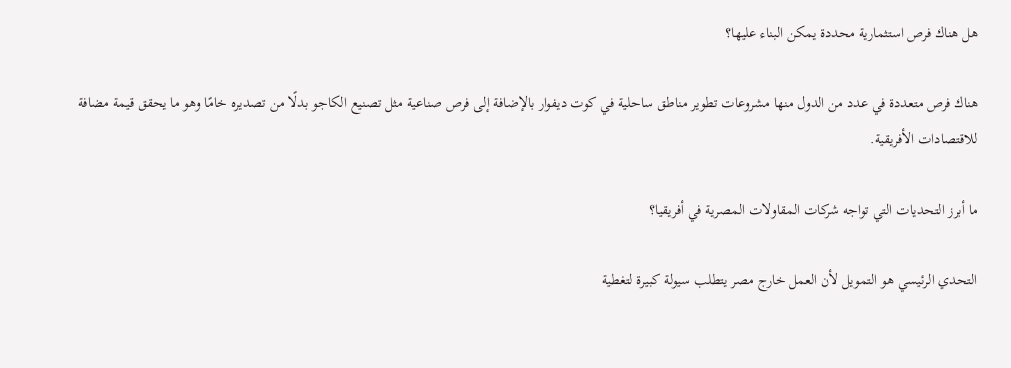هل هناك فرص استثمارية محددة يمكن البناء عليها؟

هناك فرص متعددة في عدد من الدول منها مشروعات تطوير مناطق ساحلية في كوت ديفوار بالإضافة إلى فرص صناعية مثل تصنيع الكاجو بدلًا من تصديره خامًا وهو ما يحقق قيمة مضافة للاقتصادات الأفريقية.

ما أبرز التحديات التي تواجه شركات المقاولات المصرية في أفريقيا؟

التحدي الرئيسي هو التمويل لأن العمل خارج مصر يتطلب سيولة كبيرة لتغطية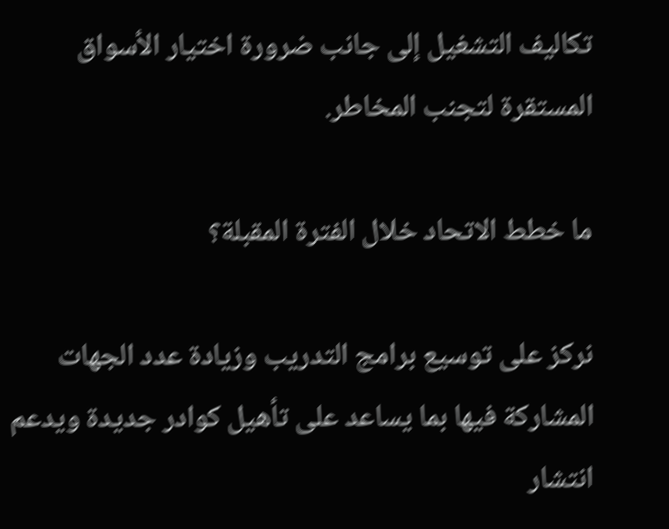تكاليف التشغيل إلى جانب ضرورة اختيار الأسواق المستقرة لتجنب المخاطر.

ما خطط الاتحاد خلال الفترة المقبلة؟

نركز على توسيع برامج التدريب وزيادة عدد الجهات المشاركة فيها بما يساعد على تأهيل كوادر جديدة ويدعم انتشار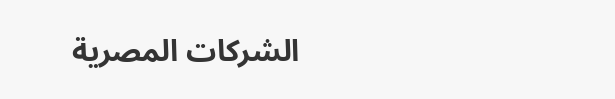الشركات المصرية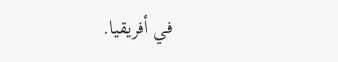في أفريقيا.